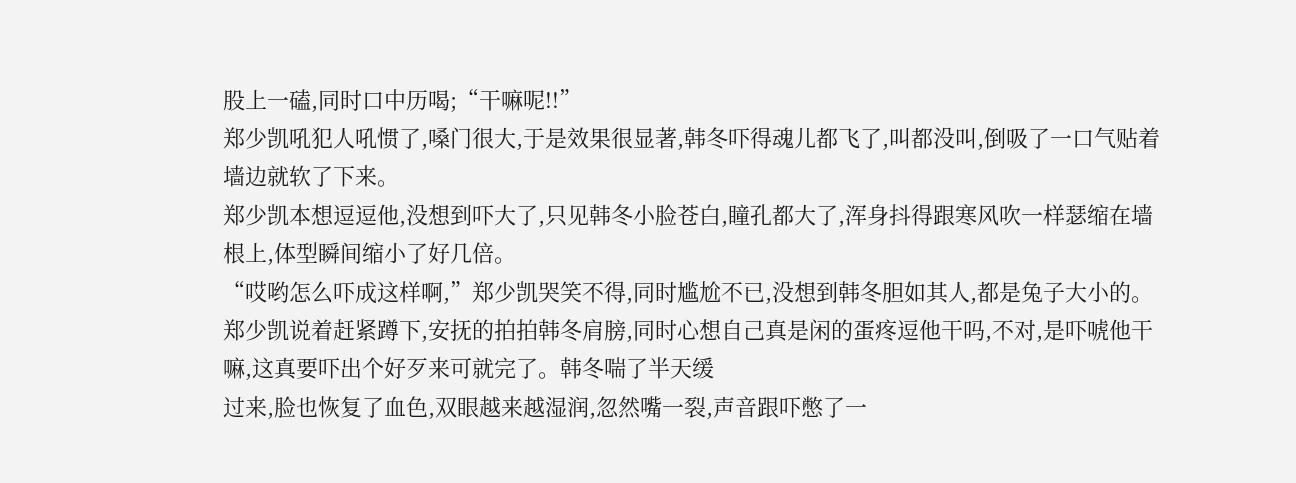股上一磕,同时口中历喝;“干嘛呢!!”
郑少凯吼犯人吼惯了,嗓门很大,于是效果很显著,韩冬吓得魂儿都飞了,叫都没叫,倒吸了一口气贴着墙边就软了下来。
郑少凯本想逗逗他,没想到吓大了,只见韩冬小脸苍白,瞳孔都大了,浑身抖得跟寒风吹一样瑟缩在墙根上,体型瞬间缩小了好几倍。
“哎哟怎么吓成这样啊,”郑少凯哭笑不得,同时尴尬不已,没想到韩冬胆如其人,都是兔子大小的。
郑少凯说着赶紧蹲下,安抚的拍拍韩冬肩膀,同时心想自己真是闲的蛋疼逗他干吗,不对,是吓唬他干嘛,这真要吓出个好歹来可就完了。韩冬喘了半天缓
过来,脸也恢复了血色,双眼越来越湿润,忽然嘴一裂,声音跟吓憋了一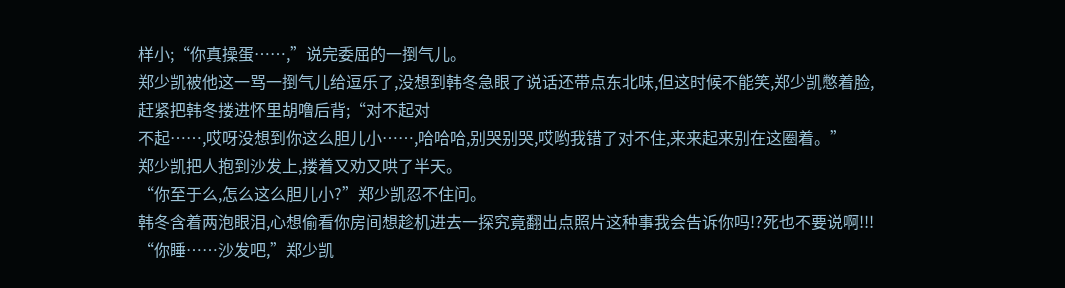样小;“你真操蛋……,”说完委屈的一捯气儿。
郑少凯被他这一骂一捯气儿给逗乐了,没想到韩冬急眼了说话还带点东北味,但这时候不能笑,郑少凯憋着脸,赶紧把韩冬搂进怀里胡噜后背;“对不起对
不起……,哎呀没想到你这么胆儿小……,哈哈哈,别哭别哭,哎哟我错了对不住,来来起来别在这圈着。”
郑少凯把人抱到沙发上,搂着又劝又哄了半天。
“你至于么,怎么这么胆儿小?”郑少凯忍不住问。
韩冬含着两泡眼泪,心想偷看你房间想趁机进去一探究竟翻出点照片这种事我会告诉你吗!?死也不要说啊!!!
“你睡……沙发吧,”郑少凯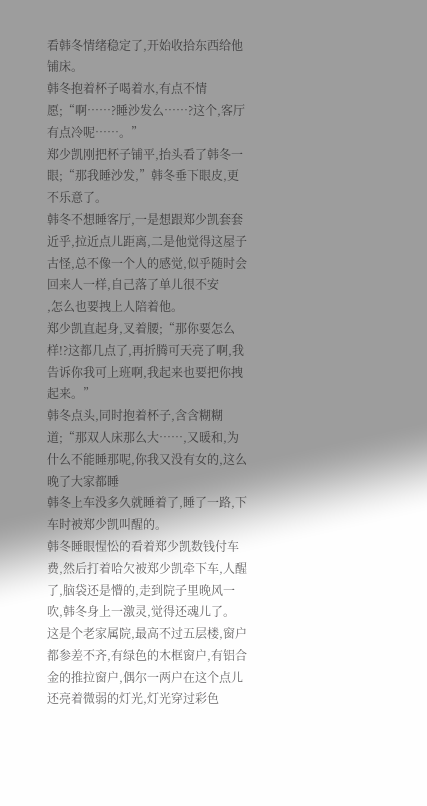看韩冬情绪稳定了,开始收拾东西给他铺床。
韩冬抱着杯子喝着水,有点不情愿;“啊……?睡沙发么……?这个,客厅有点冷呢……。”
郑少凯刚把杯子铺平,抬头看了韩冬一眼;“那我睡沙发,”韩冬垂下眼皮,更不乐意了。
韩冬不想睡客厅,一是想跟郑少凯套套近乎,拉近点儿距离,二是他觉得这屋子古怪,总不像一个人的感觉,似乎随时会回来人一样,自己落了单儿很不安
,怎么也要拽上人陪着他。
郑少凯直起身,叉着腰;“那你要怎么样!?这都几点了,再折腾可天亮了啊,我告诉你我可上班啊,我起来也要把你拽起来。”
韩冬点头,同时抱着杯子,含含糊糊道;“那双人床那么大……,又暖和,为什么不能睡那呢,你我又没有女的,这么晚了大家都睡
韩冬上车没多久就睡着了,睡了一路,下车时被郑少凯叫醒的。
韩冬睡眼惺忪的看着郑少凯数钱付车费,然后打着哈欠被郑少凯牵下车,人醒了,脑袋还是懵的,走到院子里晚风一吹,韩冬身上一激灵,觉得还魂儿了。
这是个老家属院,最高不过五层楼,窗户都参差不齐,有绿色的木框窗户,有铝合金的推拉窗户,偶尔一两户在这个点儿还亮着微弱的灯光,灯光穿过彩色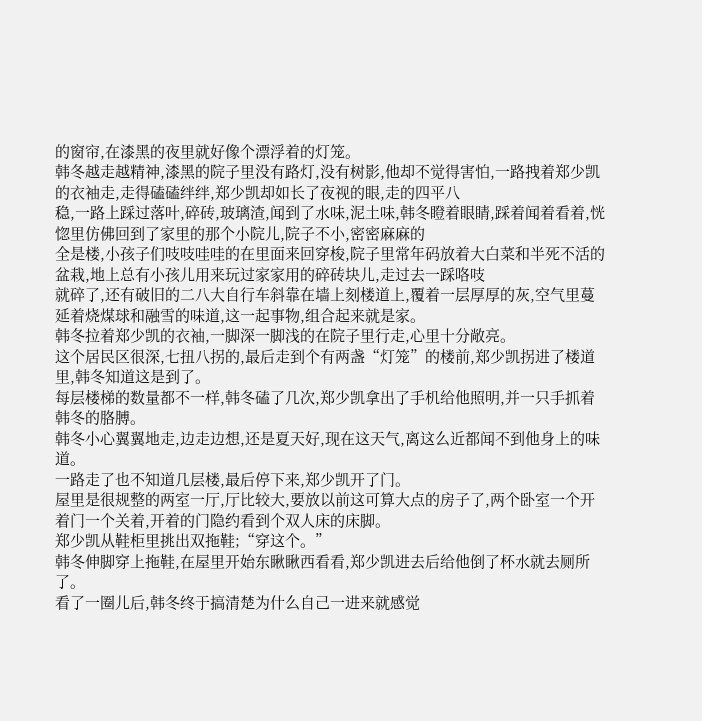的窗帘,在漆黑的夜里就好像个漂浮着的灯笼。
韩冬越走越精神,漆黑的院子里没有路灯,没有树影,他却不觉得害怕,一路拽着郑少凯的衣袖走,走得磕磕绊绊,郑少凯却如长了夜视的眼,走的四平八
稳,一路上踩过落叶,碎砖,玻璃渣,闻到了水味,泥土味,韩冬瞪着眼睛,踩着闻着看着,恍惚里仿佛回到了家里的那个小院儿,院子不小,密密麻麻的
全是楼,小孩子们吱吱哇哇的在里面来回穿梭,院子里常年码放着大白菜和半死不活的盆栽,地上总有小孩儿用来玩过家家用的碎砖块儿,走过去一踩咯吱
就碎了,还有破旧的二八大自行车斜靠在墙上刻楼道上,覆着一层厚厚的灰,空气里蔓延着烧煤球和融雪的味道,这一起事物,组合起来就是家。
韩冬拉着郑少凯的衣袖,一脚深一脚浅的在院子里行走,心里十分敞亮。
这个居民区很深,七扭八拐的,最后走到个有两盏“灯笼”的楼前,郑少凯拐进了楼道里,韩冬知道这是到了。
每层楼梯的数量都不一样,韩冬磕了几次,郑少凯拿出了手机给他照明,并一只手抓着韩冬的胳膊。
韩冬小心翼翼地走,边走边想,还是夏天好,现在这天气,离这么近都闻不到他身上的味道。
一路走了也不知道几层楼,最后停下来,郑少凯开了门。
屋里是很规整的两室一厅,厅比较大,要放以前这可算大点的房子了,两个卧室一个开着门一个关着,开着的门隐约看到个双人床的床脚。
郑少凯从鞋柜里挑出双拖鞋;“穿这个。”
韩冬伸脚穿上拖鞋,在屋里开始东瞅瞅西看看,郑少凯进去后给他倒了杯水就去厕所了。
看了一圈儿后,韩冬终于搞清楚为什么自己一进来就感觉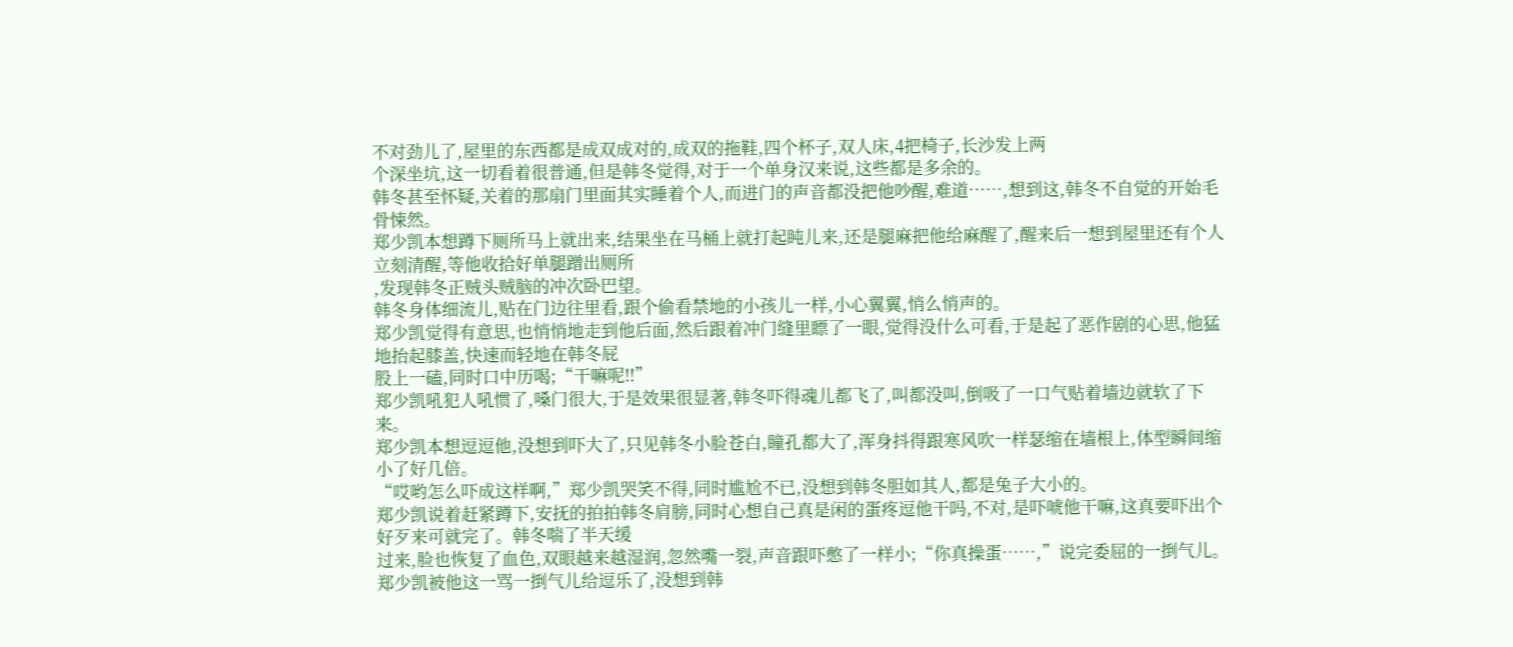不对劲儿了,屋里的东西都是成双成对的,成双的拖鞋,四个杯子,双人床,4把椅子,长沙发上两
个深坐坑,这一切看着很普通,但是韩冬觉得,对于一个单身汉来说,这些都是多余的。
韩冬甚至怀疑,关着的那扇门里面其实睡着个人,而进门的声音都没把他吵醒,难道……,想到这,韩冬不自觉的开始毛骨悚然。
郑少凯本想蹲下厕所马上就出来,结果坐在马桶上就打起盹儿来,还是腿麻把他给麻醒了,醒来后一想到屋里还有个人立刻清醒,等他收拾好单腿蹭出厕所
,发现韩冬正贼头贼脑的冲次卧巴望。
韩冬身体细流儿,贴在门边往里看,跟个偷看禁地的小孩儿一样,小心翼翼,悄么悄声的。
郑少凯觉得有意思,也悄悄地走到他后面,然后跟着冲门缝里瞟了一眼,觉得没什么可看,于是起了恶作剧的心思,他猛地抬起膝盖,快速而轻地在韩冬屁
股上一磕,同时口中历喝;“干嘛呢!!”
郑少凯吼犯人吼惯了,嗓门很大,于是效果很显著,韩冬吓得魂儿都飞了,叫都没叫,倒吸了一口气贴着墙边就软了下来。
郑少凯本想逗逗他,没想到吓大了,只见韩冬小脸苍白,瞳孔都大了,浑身抖得跟寒风吹一样瑟缩在墙根上,体型瞬间缩小了好几倍。
“哎哟怎么吓成这样啊,”郑少凯哭笑不得,同时尴尬不已,没想到韩冬胆如其人,都是兔子大小的。
郑少凯说着赶紧蹲下,安抚的拍拍韩冬肩膀,同时心想自己真是闲的蛋疼逗他干吗,不对,是吓唬他干嘛,这真要吓出个好歹来可就完了。韩冬喘了半天缓
过来,脸也恢复了血色,双眼越来越湿润,忽然嘴一裂,声音跟吓憋了一样小;“你真操蛋……,”说完委屈的一捯气儿。
郑少凯被他这一骂一捯气儿给逗乐了,没想到韩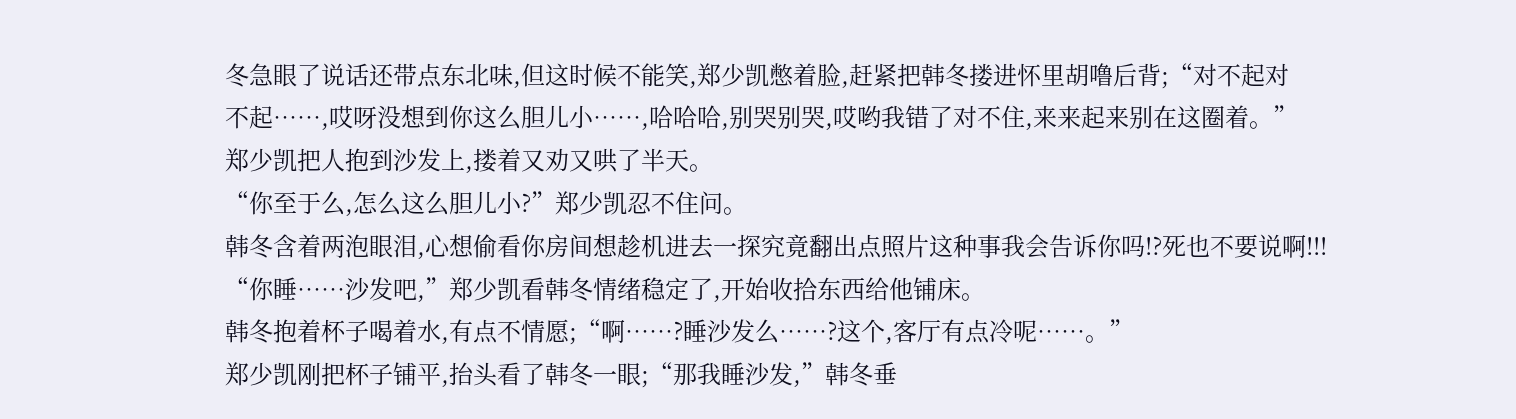冬急眼了说话还带点东北味,但这时候不能笑,郑少凯憋着脸,赶紧把韩冬搂进怀里胡噜后背;“对不起对
不起……,哎呀没想到你这么胆儿小……,哈哈哈,别哭别哭,哎哟我错了对不住,来来起来别在这圈着。”
郑少凯把人抱到沙发上,搂着又劝又哄了半天。
“你至于么,怎么这么胆儿小?”郑少凯忍不住问。
韩冬含着两泡眼泪,心想偷看你房间想趁机进去一探究竟翻出点照片这种事我会告诉你吗!?死也不要说啊!!!
“你睡……沙发吧,”郑少凯看韩冬情绪稳定了,开始收拾东西给他铺床。
韩冬抱着杯子喝着水,有点不情愿;“啊……?睡沙发么……?这个,客厅有点冷呢……。”
郑少凯刚把杯子铺平,抬头看了韩冬一眼;“那我睡沙发,”韩冬垂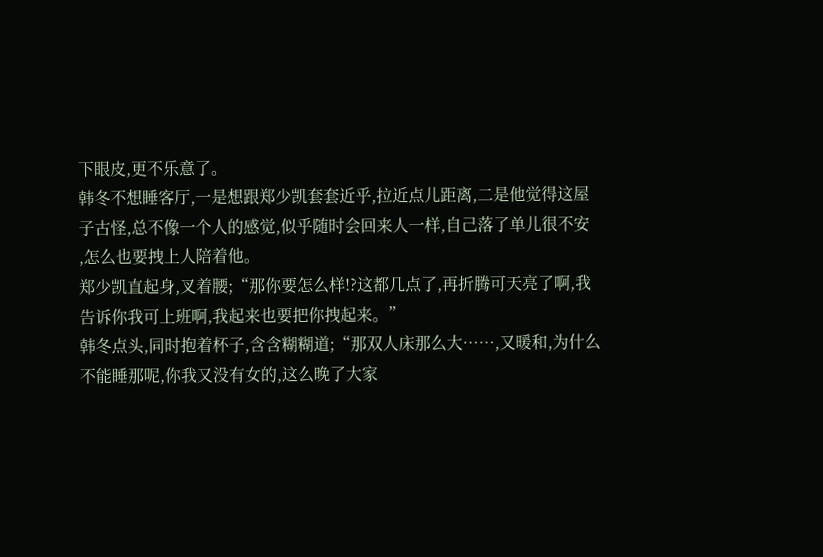下眼皮,更不乐意了。
韩冬不想睡客厅,一是想跟郑少凯套套近乎,拉近点儿距离,二是他觉得这屋子古怪,总不像一个人的感觉,似乎随时会回来人一样,自己落了单儿很不安
,怎么也要拽上人陪着他。
郑少凯直起身,叉着腰;“那你要怎么样!?这都几点了,再折腾可天亮了啊,我告诉你我可上班啊,我起来也要把你拽起来。”
韩冬点头,同时抱着杯子,含含糊糊道;“那双人床那么大……,又暖和,为什么不能睡那呢,你我又没有女的,这么晚了大家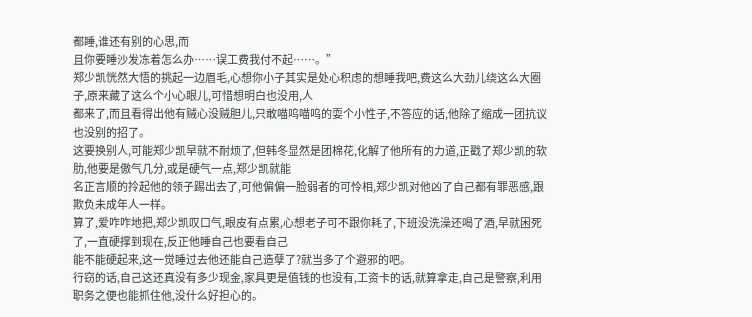都睡,谁还有别的心思,而
且你要睡沙发冻着怎么办……误工费我付不起……。”
郑少凯恍然大悟的挑起一边眉毛,心想你小子其实是处心积虑的想睡我吧,费这么大劲儿绕这么大圈子,原来藏了这么个小心眼儿,可惜想明白也没用,人
都来了,而且看得出他有贼心没贼胆儿,只敢喵呜喵呜的耍个小性子,不答应的话,他除了缩成一团抗议也没别的招了。
这要换别人,可能郑少凯早就不耐烦了,但韩冬显然是团棉花,化解了他所有的力道,正戳了郑少凯的软肋,他要是傲气几分,或是硬气一点,郑少凯就能
名正言顺的拎起他的领子踢出去了,可他偏偏一脸弱者的可怜相,郑少凯对他凶了自己都有罪恶感,跟欺负未成年人一样。
算了,爱咋咋地把,郑少凯叹口气,眼皮有点累,心想老子可不跟你耗了,下班没洗澡还喝了酒,早就困死了,一直硬撑到现在,反正他睡自己也要看自己
能不能硬起来,这一觉睡过去他还能自己造孽了?就当多了个避邪的吧。
行窃的话,自己这还真没有多少现金,家具更是值钱的也没有,工资卡的话,就算拿走,自己是警察,利用职务之便也能抓住他,没什么好担心的。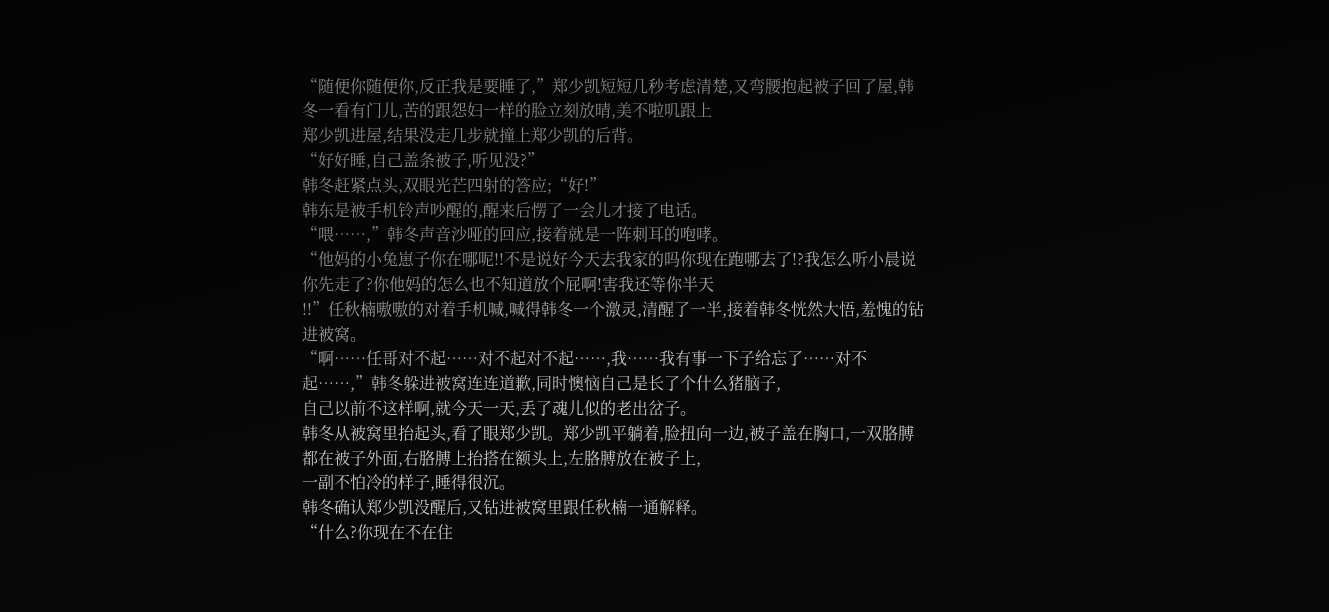“随便你随便你,反正我是要睡了,”郑少凯短短几秒考虑清楚,又弯腰抱起被子回了屋,韩冬一看有门儿,苦的跟怨妇一样的脸立刻放晴,美不啦叽跟上
郑少凯进屋,结果没走几步就撞上郑少凯的后背。
“好好睡,自己盖条被子,听见没?”
韩冬赶紧点头,双眼光芒四射的答应;“好!”
韩东是被手机铃声吵醒的,醒来后愣了一会儿才接了电话。
“喂……,”韩冬声音沙哑的回应,接着就是一阵刺耳的咆哮。
“他妈的小兔崽子你在哪呢!!不是说好今天去我家的吗你现在跑哪去了!?我怎么听小晨说你先走了?你他妈的怎么也不知道放个屁啊!害我还等你半天
!!”任秋楠嗷嗷的对着手机喊,喊得韩冬一个激灵,清醒了一半,接着韩冬恍然大悟,羞愧的钻进被窝。
“啊……任哥对不起……对不起对不起……,我……我有事一下子给忘了……对不起……,”韩冬躲进被窝连连道歉,同时懊恼自己是长了个什么猪脑子,
自己以前不这样啊,就今天一天,丢了魂儿似的老出岔子。
韩冬从被窝里抬起头,看了眼郑少凯。郑少凯平躺着,脸扭向一边,被子盖在胸口,一双胳膊都在被子外面,右胳膊上抬搭在额头上,左胳膊放在被子上,
一副不怕冷的样子,睡得很沉。
韩冬确认郑少凯没醒后,又钻进被窝里跟任秋楠一通解释。
“什么?你现在不在住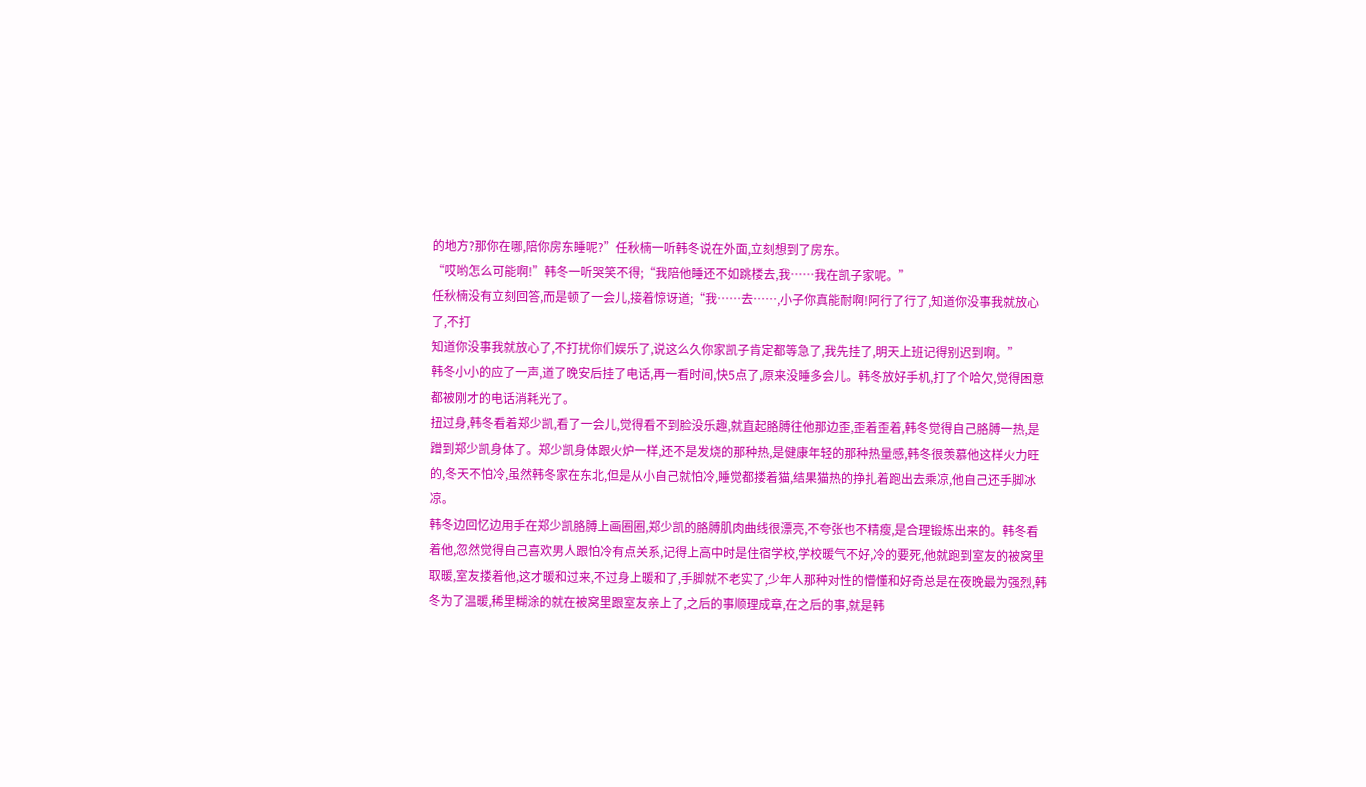的地方?那你在哪,陪你房东睡呢?”任秋楠一听韩冬说在外面,立刻想到了房东。
“哎哟怎么可能啊!”韩冬一听哭笑不得;“我陪他睡还不如跳楼去,我……我在凯子家呢。”
任秋楠没有立刻回答,而是顿了一会儿,接着惊讶道;“我……去……,小子你真能耐啊!阿行了行了,知道你没事我就放心了,不打
知道你没事我就放心了,不打扰你们娱乐了,说这么久你家凯子肯定都等急了,我先挂了,明天上班记得别迟到啊。”
韩冬小小的应了一声,道了晚安后挂了电话,再一看时间,快5点了,原来没睡多会儿。韩冬放好手机,打了个哈欠,觉得困意都被刚才的电话消耗光了。
扭过身,韩冬看着郑少凯,看了一会儿,觉得看不到脸没乐趣,就直起胳膊往他那边歪,歪着歪着,韩冬觉得自己胳膊一热,是蹭到郑少凯身体了。郑少凯身体跟火炉一样,还不是发烧的那种热,是健康年轻的那种热量感,韩冬很羡慕他这样火力旺的,冬天不怕冷,虽然韩冬家在东北,但是从小自己就怕冷,睡觉都搂着猫,结果猫热的挣扎着跑出去乘凉,他自己还手脚冰凉。
韩冬边回忆边用手在郑少凯胳膊上画圈圈,郑少凯的胳膊肌肉曲线很漂亮,不夸张也不精瘦,是合理锻炼出来的。韩冬看着他,忽然觉得自己喜欢男人跟怕冷有点关系,记得上高中时是住宿学校,学校暖气不好,冷的要死,他就跑到室友的被窝里取暖,室友搂着他,这才暖和过来,不过身上暖和了,手脚就不老实了,少年人那种对性的懵懂和好奇总是在夜晚最为强烈,韩冬为了温暖,稀里糊涂的就在被窝里跟室友亲上了,之后的事顺理成章,在之后的事,就是韩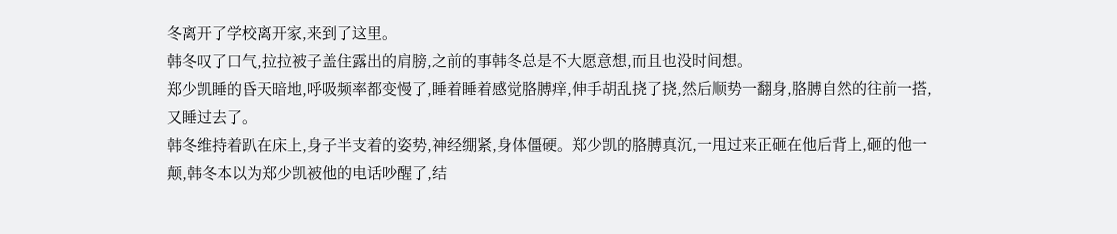冬离开了学校离开家,来到了这里。
韩冬叹了口气,拉拉被子盖住露出的肩膀,之前的事韩冬总是不大愿意想,而且也没时间想。
郑少凯睡的昏天暗地,呼吸频率都变慢了,睡着睡着感觉胳膊痒,伸手胡乱挠了挠,然后顺势一翻身,胳膊自然的往前一搭,又睡过去了。
韩冬维持着趴在床上,身子半支着的姿势,神经绷紧,身体僵硬。郑少凯的胳膊真沉,一甩过来正砸在他后背上,砸的他一颠,韩冬本以为郑少凯被他的电话吵醒了,结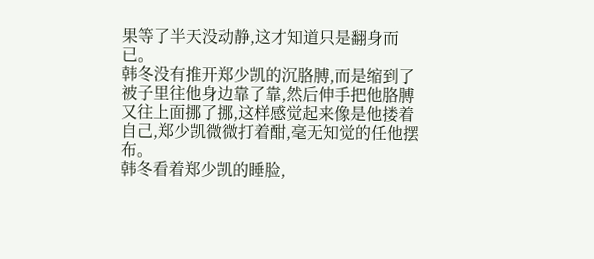果等了半天没动静,这才知道只是翻身而已。
韩冬没有推开郑少凯的沉胳膊,而是缩到了被子里往他身边靠了靠,然后伸手把他胳膊又往上面挪了挪,这样感觉起来像是他搂着自己,郑少凯微微打着酣,毫无知觉的任他摆布。
韩冬看着郑少凯的睡脸,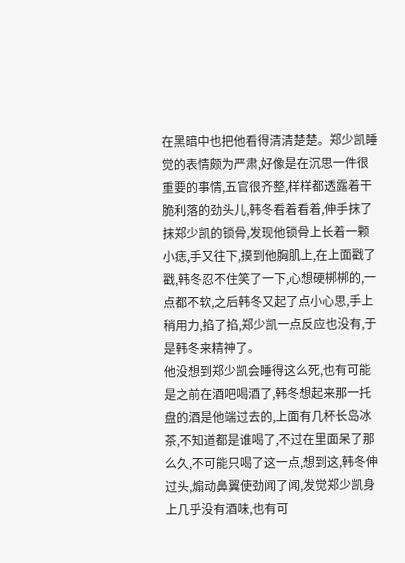在黑暗中也把他看得清清楚楚。郑少凯睡觉的表情颇为严肃,好像是在沉思一件很重要的事情,五官很齐整,样样都透露着干脆利落的劲头儿,韩冬看着看着,伸手抹了抹郑少凯的锁骨,发现他锁骨上长着一颗小痣,手又往下,摸到他胸肌上,在上面戳了戳,韩冬忍不住笑了一下,心想硬梆梆的,一点都不软,之后韩冬又起了点小心思,手上稍用力,掐了掐,郑少凯一点反应也没有,于是韩冬来精神了。
他没想到郑少凯会睡得这么死,也有可能是之前在酒吧喝酒了,韩冬想起来那一托盘的酒是他端过去的,上面有几杯长岛冰茶,不知道都是谁喝了,不过在里面呆了那么久,不可能只喝了这一点,想到这,韩冬伸过头,煽动鼻翼使劲闻了闻,发觉郑少凯身上几乎没有酒味,也有可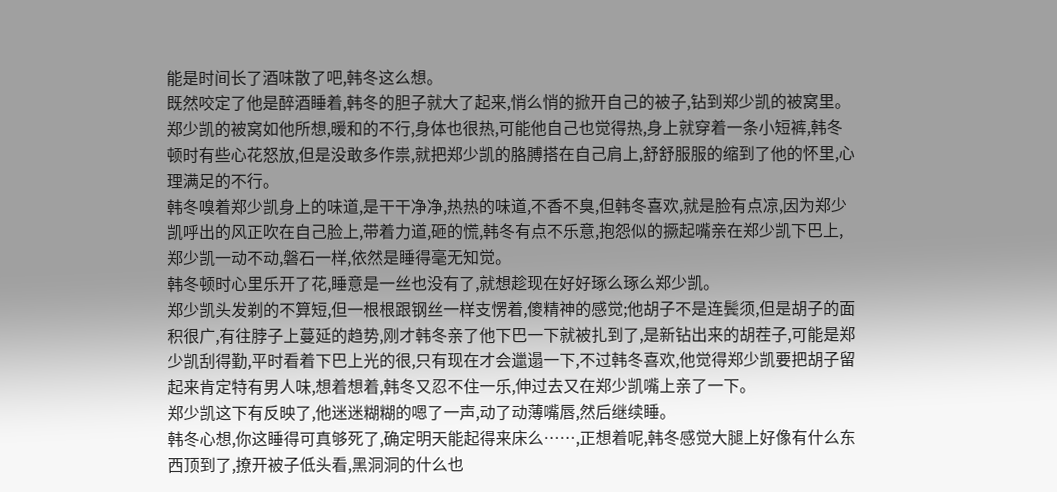能是时间长了酒味散了吧,韩冬这么想。
既然咬定了他是醉酒睡着,韩冬的胆子就大了起来,悄么悄的掀开自己的被子,钻到郑少凯的被窝里。
郑少凯的被窝如他所想,暖和的不行,身体也很热,可能他自己也觉得热,身上就穿着一条小短裤,韩冬顿时有些心花怒放,但是没敢多作祟,就把郑少凯的胳膊搭在自己肩上,舒舒服服的缩到了他的怀里,心理满足的不行。
韩冬嗅着郑少凯身上的味道,是干干净净,热热的味道,不香不臭,但韩冬喜欢,就是脸有点凉,因为郑少凯呼出的风正吹在自己脸上,带着力道,砸的慌,韩冬有点不乐意,抱怨似的撅起嘴亲在郑少凯下巴上,郑少凯一动不动,磐石一样,依然是睡得毫无知觉。
韩冬顿时心里乐开了花,睡意是一丝也没有了,就想趁现在好好琢么琢么郑少凯。
郑少凯头发剃的不算短,但一根根跟钢丝一样支愣着,傻精神的感觉;他胡子不是连鬓须,但是胡子的面积很广,有往脖子上蔓延的趋势,刚才韩冬亲了他下巴一下就被扎到了,是新钻出来的胡茬子,可能是郑少凯刮得勤,平时看着下巴上光的很,只有现在才会邋遢一下,不过韩冬喜欢,他觉得郑少凯要把胡子留起来肯定特有男人味,想着想着,韩冬又忍不住一乐,伸过去又在郑少凯嘴上亲了一下。
郑少凯这下有反映了,他迷迷糊糊的嗯了一声,动了动薄嘴唇,然后继续睡。
韩冬心想,你这睡得可真够死了,确定明天能起得来床么……,正想着呢,韩冬感觉大腿上好像有什么东西顶到了,撩开被子低头看,黑洞洞的什么也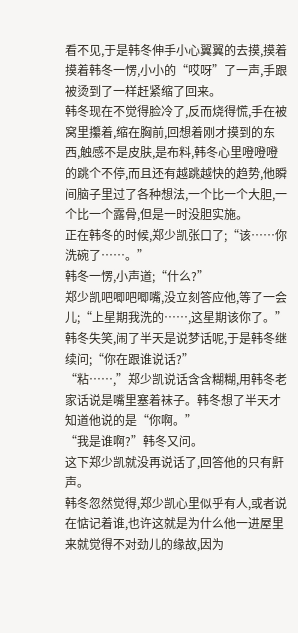看不见,于是韩冬伸手小心翼翼的去摸,摸着摸着韩冬一愣,小小的“哎呀”了一声,手跟被烫到了一样赶紧缩了回来。
韩冬现在不觉得脸冷了,反而烧得慌,手在被窝里攥着,缩在胸前,回想着刚才摸到的东西,触感不是皮肤,是布料,韩冬心里噔噔噔的跳个不停,而且还有越跳越快的趋势,他瞬间脑子里过了各种想法,一个比一个大胆,一个比一个露骨,但是一时没胆实施。
正在韩冬的时候,郑少凯张口了;“该……你洗碗了……。”
韩冬一愣,小声道;“什么?”
郑少凯吧唧吧唧嘴,没立刻答应他,等了一会儿;“上星期我洗的……,这星期该你了。”
韩冬失笑,闹了半天是说梦话呢,于是韩冬继续问;“你在跟谁说话?”
“粘……,”郑少凯说话含含糊糊,用韩冬老家话说是嘴里塞着袜子。韩冬想了半天才知道他说的是“你啊。”
“我是谁啊?”韩冬又问。
这下郑少凯就没再说话了,回答他的只有鼾声。
韩冬忽然觉得,郑少凯心里似乎有人,或者说在惦记着谁,也许这就是为什么他一进屋里来就觉得不对劲儿的缘故,因为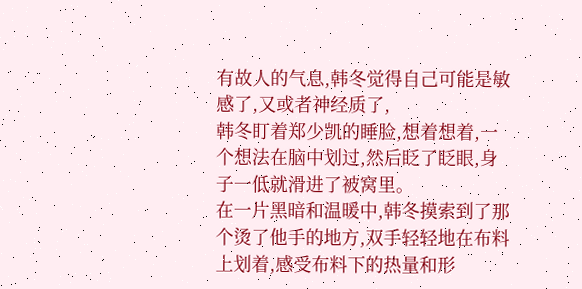有故人的气息,韩冬觉得自己可能是敏感了,又或者神经质了,
韩冬盯着郑少凯的睡脸,想着想着,一个想法在脑中划过,然后眨了眨眼,身子一低就滑进了被窝里。
在一片黑暗和温暖中,韩冬摸索到了那个烫了他手的地方,双手轻轻地在布料上划着,感受布料下的热量和形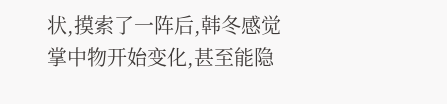状,摸索了一阵后,韩冬感觉掌中物开始变化,甚至能隐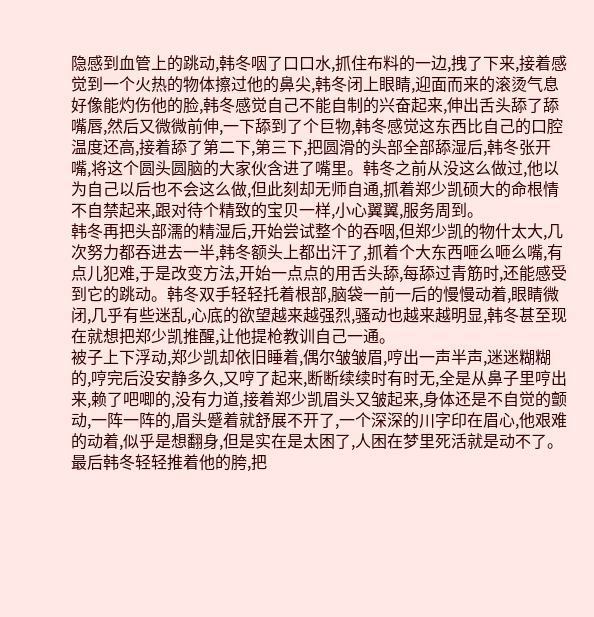隐感到血管上的跳动,韩冬咽了口口水,抓住布料的一边,拽了下来,接着感觉到一个火热的物体擦过他的鼻尖,韩冬闭上眼睛,迎面而来的滚烫气息好像能灼伤他的脸,韩冬感觉自己不能自制的兴奋起来,伸出舌头舔了舔嘴唇,然后又微微前伸,一下舔到了个巨物,韩冬感觉这东西比自己的口腔温度还高,接着舔了第二下,第三下,把圆滑的头部全部舔湿后,韩冬张开嘴,将这个圆头圆脑的大家伙含进了嘴里。韩冬之前从没这么做过,他以为自己以后也不会这么做,但此刻却无师自通,抓着郑少凯硕大的命根情不自禁起来,跟对待个精致的宝贝一样,小心翼翼,服务周到。
韩冬再把头部濡的精湿后,开始尝试整个的吞咽,但郑少凯的物什太大,几次努力都吞进去一半,韩冬额头上都出汗了,抓着个大东西咂么咂么嘴,有点儿犯难,于是改变方法,开始一点点的用舌头舔,每舔过青筋时,还能感受到它的跳动。韩冬双手轻轻托着根部,脑袋一前一后的慢慢动着,眼睛微闭,几乎有些迷乱,心底的欲望越来越强烈,骚动也越来越明显,韩冬甚至现在就想把郑少凯推醒,让他提枪教训自己一通。
被子上下浮动,郑少凯却依旧睡着,偶尔皱皱眉,哼出一声半声,迷迷糊糊的,哼完后没安静多久,又哼了起来,断断续续时有时无,全是从鼻子里哼出来,赖了吧唧的,没有力道,接着郑少凯眉头又皱起来,身体还是不自觉的颤动,一阵一阵的,眉头蹙着就舒展不开了,一个深深的川字印在眉心,他艰难的动着,似乎是想翻身,但是实在是太困了,人困在梦里死活就是动不了。最后韩冬轻轻推着他的胯,把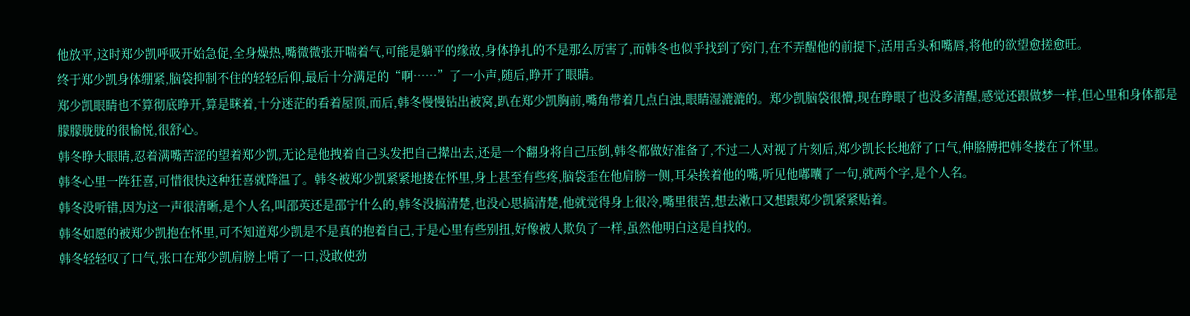他放平,这时郑少凯呼吸开始急促,全身燥热,嘴微微张开喘着气,可能是躺平的缘故,身体挣扎的不是那么厉害了,而韩冬也似乎找到了窍门,在不弄醒他的前提下,活用舌头和嘴唇,将他的欲望愈搓愈旺。
终于郑少凯身体绷紧,脑袋抑制不住的轻轻后仰,最后十分满足的“啊……”了一小声,随后,睁开了眼睛。
郑少凯眼睛也不算彻底睁开,算是眯着,十分迷茫的看着屋顶,而后,韩冬慢慢钻出被窝,趴在郑少凯胸前,嘴角带着几点白浊,眼睛湿漉漉的。郑少凯脑袋很懵,现在睁眼了也没多清醒,感觉还跟做梦一样,但心里和身体都是朦朦胧胧的很愉悦,很舒心。
韩冬睁大眼睛,忍着满嘴苦涩的望着郑少凯,无论是他拽着自己头发把自己撵出去,还是一个翻身将自己压倒,韩冬都做好准备了,不过二人对视了片刻后,郑少凯长长地舒了口气,伸胳膊把韩冬搂在了怀里。
韩冬心里一阵狂喜,可惜很快这种狂喜就降温了。韩冬被郑少凯紧紧地搂在怀里,身上甚至有些疼,脑袋歪在他肩膀一侧,耳朵挨着他的嘴,听见他嘟囔了一句,就两个字,是个人名。
韩冬没听错,因为这一声很清晰,是个人名,叫邵英还是邵宁什么的,韩冬没搞清楚,也没心思搞清楚,他就觉得身上很冷,嘴里很苦,想去漱口又想跟郑少凯紧紧贴着。
韩冬如愿的被郑少凯抱在怀里,可不知道郑少凯是不是真的抱着自己,于是心里有些别扭,好像被人欺负了一样,虽然他明白这是自找的。
韩冬轻轻叹了口气,张口在郑少凯肩膀上啃了一口,没敢使劲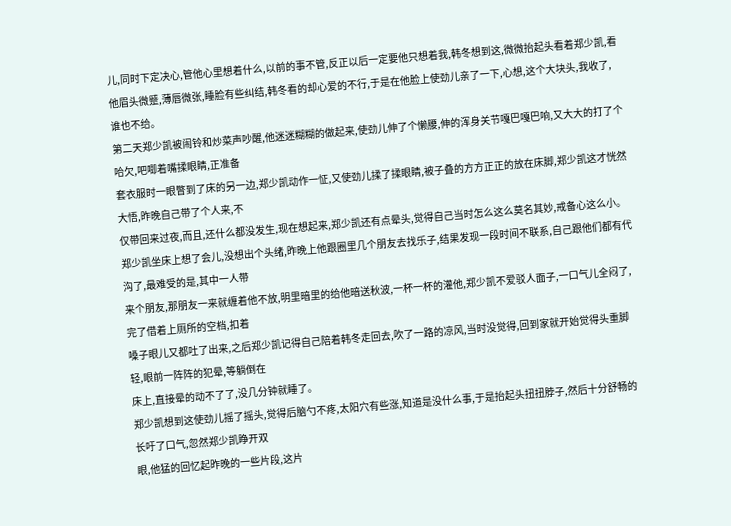儿,同时下定决心,管他心里想着什么,以前的事不管,反正以后一定要他只想着我,韩冬想到这,微微抬起头看着郑少凯,看他眉头微蹙,薄唇微张,睡脸有些纠结,韩冬看的却心爱的不行,于是在他脸上使劲儿亲了一下,心想,这个大块头,我收了,谁也不给。
第二天郑少凯被闹铃和炒菜声吵醒,他迷迷糊糊的做起来,使劲儿伸了个懒腰,伸的浑身关节嘎巴嘎巴响,又大大的打了个哈欠,吧唧着嘴揉眼睛,正准备
套衣服时一眼瞥到了床的另一边,郑少凯动作一怔,又使劲儿揉了揉眼睛,被子叠的方方正正的放在床脚,郑少凯这才恍然大悟,昨晚自己带了个人来,不
仅带回来过夜,而且,还什么都没发生,现在想起来,郑少凯还有点晕头,觉得自己当时怎么这么莫名其妙,戒备心这么小。
郑少凯坐床上想了会儿,没想出个头绪,昨晚上他跟圈里几个朋友去找乐子,结果发现一段时间不联系,自己跟他们都有代沟了,最难受的是,其中一人带
来个朋友,那朋友一来就缠着他不放,明里暗里的给他暗送秋波,一杯一杯的灌他,郑少凯不爱驳人面子,一口气儿全闷了,完了借着上厕所的空档,扣着
嗓子眼儿又都吐了出来,之后郑少凯记得自己陪着韩冬走回去,吹了一路的凉风,当时没觉得,回到家就开始觉得头重脚轻,眼前一阵阵的犯晕,等躺倒在
床上,直接晕的动不了了,没几分钟就睡了。
郑少凯想到这使劲儿摇了摇头,觉得后脑勺不疼,太阳穴有些涨,知道是没什么事,于是抬起头扭扭脖子,然后十分舒畅的长吁了口气,忽然郑少凯睁开双
眼,他猛的回忆起昨晚的一些片段,这片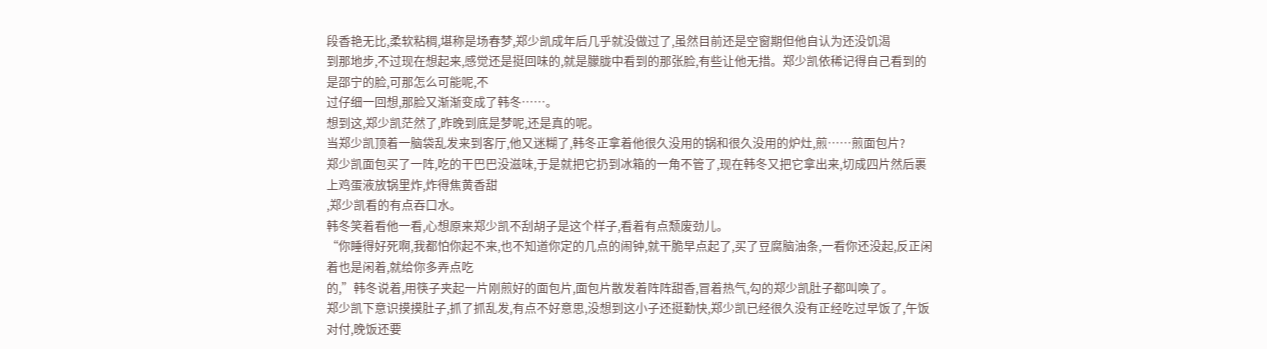段香艳无比,柔软粘稠,堪称是场春梦,郑少凯成年后几乎就没做过了,虽然目前还是空窗期但他自认为还没饥渴
到那地步,不过现在想起来,感觉还是挺回味的,就是朦胧中看到的那张脸,有些让他无措。郑少凯依稀记得自己看到的是邵宁的脸,可那怎么可能呢,不
过仔细一回想,那脸又渐渐变成了韩冬……。
想到这,郑少凯茫然了,昨晚到底是梦呢,还是真的呢。
当郑少凯顶着一脑袋乱发来到客厅,他又迷糊了,韩冬正拿着他很久没用的锅和很久没用的炉灶,煎……煎面包片?
郑少凯面包买了一阵,吃的干巴巴没滋味,于是就把它扔到冰箱的一角不管了,现在韩冬又把它拿出来,切成四片然后裹上鸡蛋液放锅里炸,炸得焦黄香甜
,郑少凯看的有点吞口水。
韩冬笑着看他一看,心想原来郑少凯不刮胡子是这个样子,看着有点颓废劲儿。
“你睡得好死啊,我都怕你起不来,也不知道你定的几点的闹钟,就干脆早点起了,买了豆腐脑油条,一看你还没起,反正闲着也是闲着,就给你多弄点吃
的,”韩冬说着,用筷子夹起一片刚煎好的面包片,面包片散发着阵阵甜香,冒着热气,勾的郑少凯肚子都叫唤了。
郑少凯下意识摸摸肚子,抓了抓乱发,有点不好意思,没想到这小子还挺勤快,郑少凯已经很久没有正经吃过早饭了,午饭对付,晚饭还要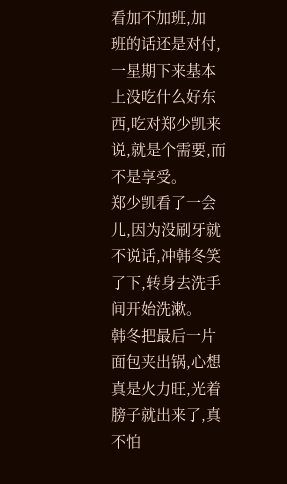看加不加班,加
班的话还是对付,一星期下来基本上没吃什么好东西,吃对郑少凯来说,就是个需要,而不是享受。
郑少凯看了一会儿,因为没刷牙就不说话,冲韩冬笑了下,转身去洗手间开始洗漱。
韩冬把最后一片面包夹出锅,心想真是火力旺,光着膀子就出来了,真不怕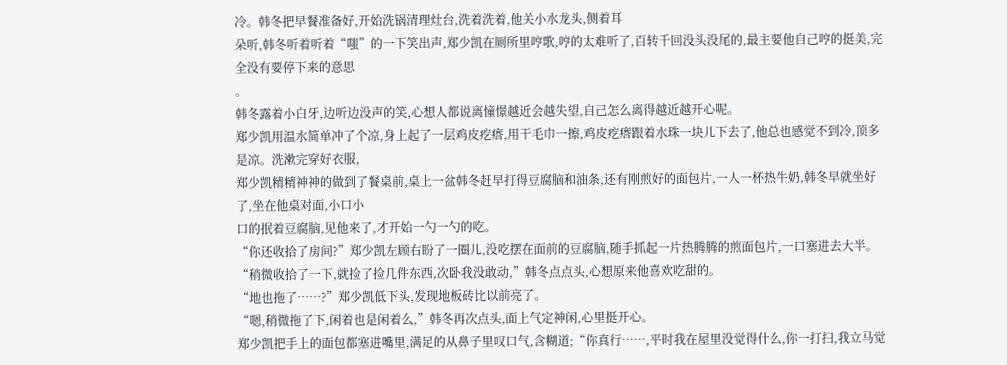冷。韩冬把早餐准备好,开始洗锅清理灶台,洗着洗着,他关小水龙头,侧着耳
朵听,韩冬听着听着“嗤”的一下笑出声,郑少凯在厕所里哼歌,哼的太难听了,百转千回没头没尾的,最主要他自己哼的挺美,完全没有要停下来的意思
。
韩冬露着小白牙,边听边没声的笑,心想人都说离憧憬越近会越失望,自己怎么离得越近越开心呢。
郑少凯用温水简单冲了个凉,身上起了一层鸡皮疙瘩,用干毛巾一擦,鸡皮疙瘩跟着水珠一块儿下去了,他总也感觉不到冷,顶多是凉。洗漱完穿好衣服,
郑少凯精精神神的做到了餐桌前,桌上一盆韩冬赶早打得豆腐脑和油条,还有刚煎好的面包片,一人一杯热牛奶,韩冬早就坐好了,坐在他桌对面,小口小
口的抿着豆腐脑,见他来了,才开始一勺一勺的吃。
“你还收拾了房间?”郑少凯左顾右盼了一圈儿,没吃摆在面前的豆腐脑,随手抓起一片热腾腾的煎面包片,一口塞进去大半。
“稍微收拾了一下,就捡了捡几件东西,次卧我没敢动,”韩冬点点头,心想原来他喜欢吃甜的。
“地也拖了……?”郑少凯低下头,发现地板砖比以前亮了。
“嗯,稍微拖了下,闲着也是闲着么,”韩冬再次点头,面上气定神闲,心里挺开心。
郑少凯把手上的面包都塞进嘴里,满足的从鼻子里叹口气,含糊道;“你真行……,平时我在屋里没觉得什么,你一打扫,我立马觉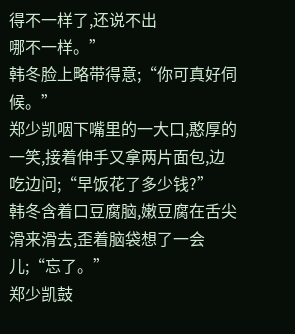得不一样了,还说不出
哪不一样。”
韩冬脸上略带得意;“你可真好伺候。”
郑少凯咽下嘴里的一大口,憨厚的一笑,接着伸手又拿两片面包,边吃边问;“早饭花了多少钱?”
韩冬含着口豆腐脑,嫩豆腐在舌尖滑来滑去,歪着脑袋想了一会儿;“忘了。”
郑少凯鼓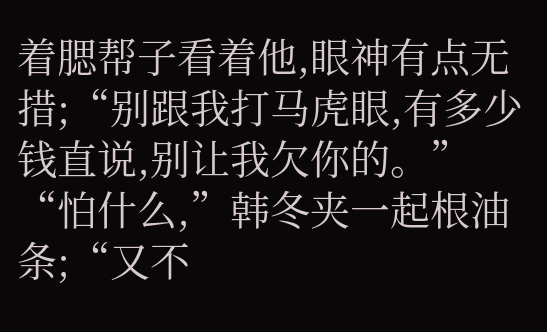着腮帮子看着他,眼神有点无措;“别跟我打马虎眼,有多少钱直说,别让我欠你的。”
“怕什么,”韩冬夹一起根油条;“又不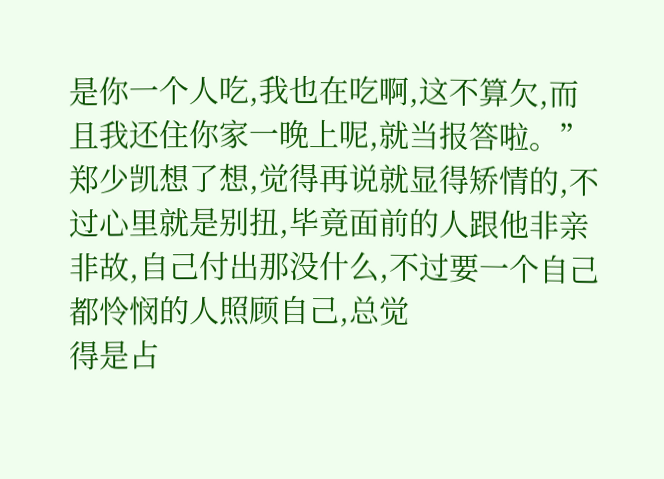是你一个人吃,我也在吃啊,这不算欠,而且我还住你家一晚上呢,就当报答啦。”
郑少凯想了想,觉得再说就显得矫情的,不过心里就是别扭,毕竟面前的人跟他非亲非故,自己付出那没什么,不过要一个自己都怜悯的人照顾自己,总觉
得是占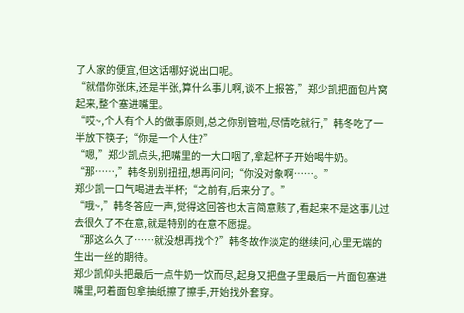了人家的便宜,但这话哪好说出口呢。
“就借你张床,还是半张,算什么事儿啊,谈不上报答,”郑少凯把面包片窝起来,整个塞进嘴里。
“哎~,个人有个人的做事原则,总之你别管啦,尽情吃就行,”韩冬吃了一半放下筷子;“你是一个人住?”
“嗯,”郑少凯点头,把嘴里的一大口咽了,拿起杯子开始喝牛奶。
“那……,”韩冬别别扭扭,想再问问;“你没对象啊……。”
郑少凯一口气喝进去半杯;“之前有,后来分了。”
“哦~,”韩冬答应一声,觉得这回答也太言简意赅了,看起来不是这事儿过去很久了不在意,就是特别的在意不愿提。
“那这么久了……就没想再找个?”韩冬故作淡定的继续问,心里无端的生出一丝的期待。
郑少凯仰头把最后一点牛奶一饮而尽,起身又把盘子里最后一片面包塞进嘴里,叼着面包拿抽纸擦了擦手,开始找外套穿。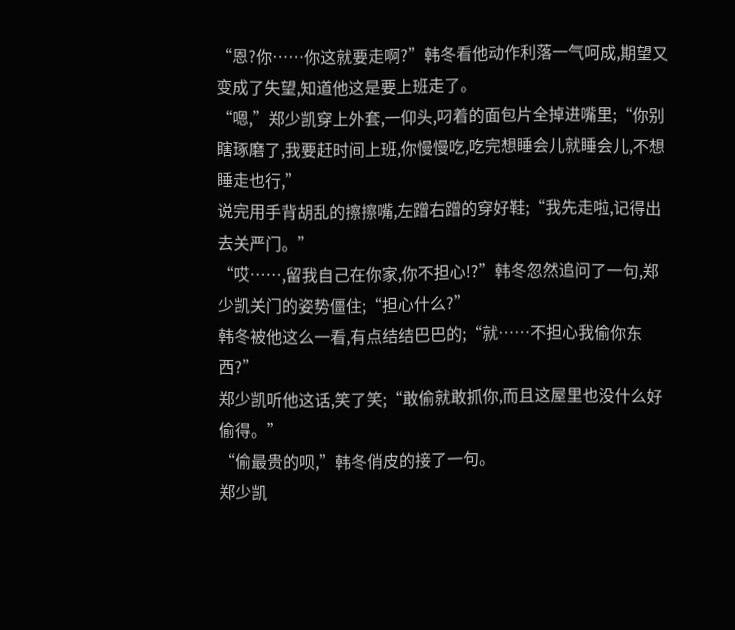“恩?你……你这就要走啊?”韩冬看他动作利落一气呵成,期望又变成了失望,知道他这是要上班走了。
“嗯,”郑少凯穿上外套,一仰头,叼着的面包片全掉进嘴里;“你别瞎琢磨了,我要赶时间上班,你慢慢吃,吃完想睡会儿就睡会儿,不想睡走也行,”
说完用手背胡乱的擦擦嘴,左蹭右蹭的穿好鞋;“我先走啦,记得出去关严门。”
“哎……,留我自己在你家,你不担心!?”韩冬忽然追问了一句,郑少凯关门的姿势僵住;“担心什么?”
韩冬被他这么一看,有点结结巴巴的;“就……不担心我偷你东西?”
郑少凯听他这话,笑了笑;“敢偷就敢抓你,而且这屋里也没什么好偷得。”
“偷最贵的呗,”韩冬俏皮的接了一句。
郑少凯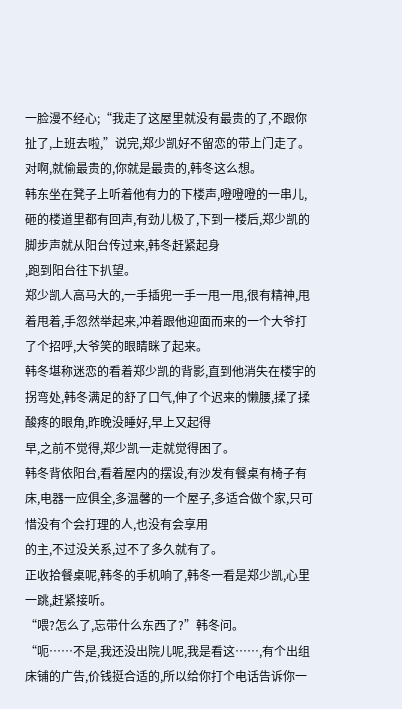一脸漫不经心;“我走了这屋里就没有最贵的了,不跟你扯了,上班去啦,”说完,郑少凯好不留恋的带上门走了。
对啊,就偷最贵的,你就是最贵的,韩冬这么想。
韩东坐在凳子上听着他有力的下楼声,噔噔噔的一串儿,砸的楼道里都有回声,有劲儿极了,下到一楼后,郑少凯的脚步声就从阳台传过来,韩冬赶紧起身
,跑到阳台往下扒望。
郑少凯人高马大的,一手插兜一手一甩一甩,很有精神,甩着甩着,手忽然举起来,冲着跟他迎面而来的一个大爷打了个招呼,大爷笑的眼睛眯了起来。
韩冬堪称迷恋的看着郑少凯的背影,直到他消失在楼宇的拐弯处,韩冬满足的舒了口气,伸了个迟来的懒腰,揉了揉酸疼的眼角,昨晚没睡好,早上又起得
早,之前不觉得,郑少凯一走就觉得困了。
韩冬背依阳台,看着屋内的摆设,有沙发有餐桌有椅子有床,电器一应俱全,多温馨的一个屋子,多适合做个家,只可惜没有个会打理的人,也没有会享用
的主,不过没关系,过不了多久就有了。
正收拾餐桌呢,韩冬的手机响了,韩冬一看是郑少凯,心里一跳,赶紧接听。
“喂?怎么了,忘带什么东西了?”韩冬问。
“呃……不是,我还没出院儿呢,我是看这……,有个出组床铺的广告,价钱挺合适的,所以给你打个电话告诉你一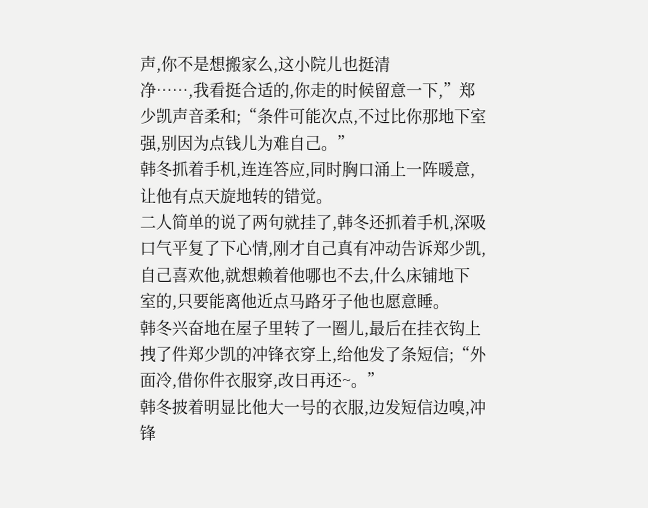声,你不是想搬家么,这小院儿也挺清
净……,我看挺合适的,你走的时候留意一下,”郑少凯声音柔和;“条件可能次点,不过比你那地下室强,别因为点钱儿为难自己。”
韩冬抓着手机,连连答应,同时胸口涌上一阵暖意,让他有点天旋地转的错觉。
二人简单的说了两句就挂了,韩冬还抓着手机,深吸口气平复了下心情,刚才自己真有冲动告诉郑少凯,自己喜欢他,就想赖着他哪也不去,什么床铺地下
室的,只要能离他近点马路牙子他也愿意睡。
韩冬兴奋地在屋子里转了一圈儿,最后在挂衣钩上拽了件郑少凯的冲锋衣穿上,给他发了条短信;“外面冷,借你件衣服穿,改日再还~。”
韩冬披着明显比他大一号的衣服,边发短信边嗅,冲锋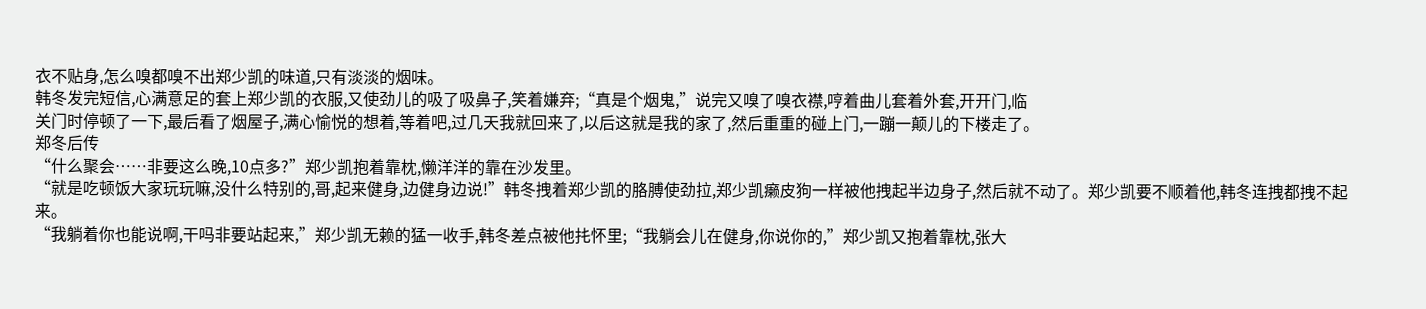衣不贴身,怎么嗅都嗅不出郑少凯的味道,只有淡淡的烟味。
韩冬发完短信,心满意足的套上郑少凯的衣服,又使劲儿的吸了吸鼻子,笑着嫌弃;“真是个烟鬼,”说完又嗅了嗅衣襟,哼着曲儿套着外套,开开门,临
关门时停顿了一下,最后看了烟屋子,满心愉悦的想着,等着吧,过几天我就回来了,以后这就是我的家了,然后重重的碰上门,一蹦一颠儿的下楼走了。
郑冬后传
“什么聚会……非要这么晚,10点多?”郑少凯抱着靠枕,懒洋洋的靠在沙发里。
“就是吃顿饭大家玩玩嘛,没什么特别的,哥,起来健身,边健身边说!”韩冬拽着郑少凯的胳膊使劲拉,郑少凯癞皮狗一样被他拽起半边身子,然后就不动了。郑少凯要不顺着他,韩冬连拽都拽不起来。
“我躺着你也能说啊,干吗非要站起来,”郑少凯无赖的猛一收手,韩冬差点被他扥怀里;“我躺会儿在健身,你说你的,”郑少凯又抱着靠枕,张大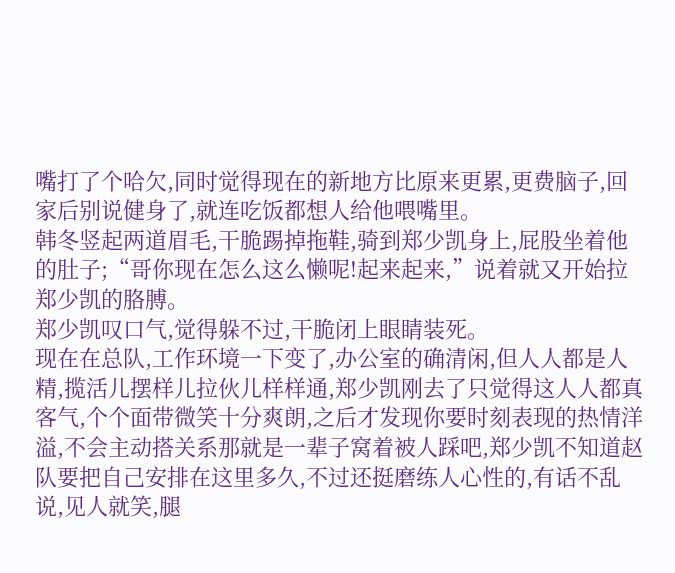嘴打了个哈欠,同时觉得现在的新地方比原来更累,更费脑子,回家后别说健身了,就连吃饭都想人给他喂嘴里。
韩冬竖起两道眉毛,干脆踢掉拖鞋,骑到郑少凯身上,屁股坐着他的肚子;“哥你现在怎么这么懒呢!起来起来,”说着就又开始拉郑少凯的胳膊。
郑少凯叹口气,觉得躲不过,干脆闭上眼睛装死。
现在在总队,工作环境一下变了,办公室的确清闲,但人人都是人精,揽活儿摆样儿拉伙儿样样通,郑少凯刚去了只觉得这人人都真客气,个个面带微笑十分爽朗,之后才发现你要时刻表现的热情洋溢,不会主动搭关系那就是一辈子窝着被人踩吧,郑少凯不知道赵队要把自己安排在这里多久,不过还挺磨练人心性的,有话不乱说,见人就笑,腿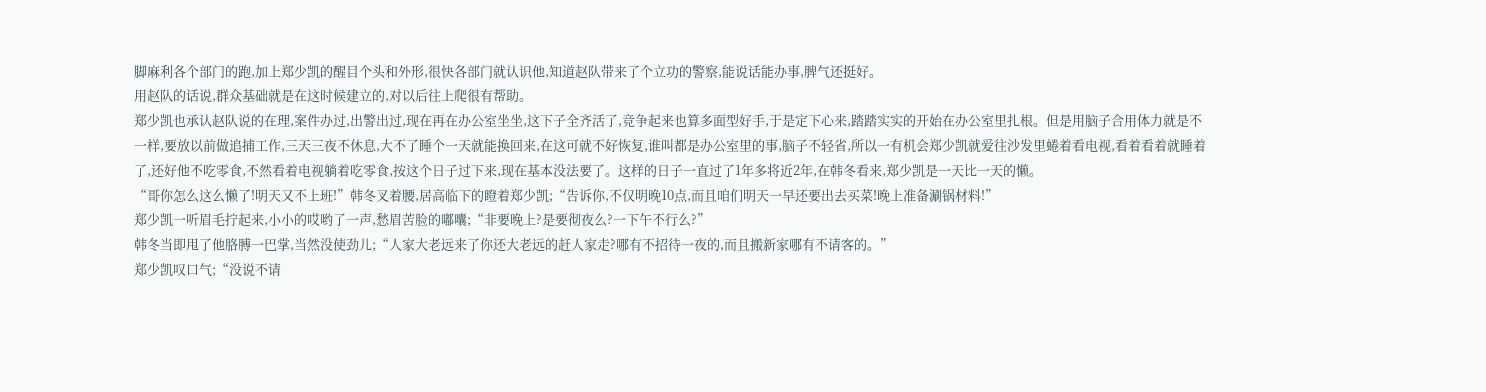脚麻利各个部门的跑,加上郑少凯的醒目个头和外形,很快各部门就认识他,知道赵队带来了个立功的警察,能说话能办事,脾气还挺好。
用赵队的话说,群众基础就是在这时候建立的,对以后往上爬很有帮助。
郑少凯也承认赵队说的在理,案件办过,出警出过,现在再在办公室坐坐,这下子全齐活了,竞争起来也算多面型好手,于是定下心来,踏踏实实的开始在办公室里扎根。但是用脑子合用体力就是不一样,要放以前做追捕工作,三天三夜不休息,大不了睡个一天就能换回来,在这可就不好恢复,谁叫都是办公室里的事,脑子不轻省,所以一有机会郑少凯就爱往沙发里蜷着看电视,看着看着就睡着了,还好他不吃零食,不然看着电视躺着吃零食,按这个日子过下来,现在基本没法要了。这样的日子一直过了1年多将近2年,在韩冬看来,郑少凯是一天比一天的懒。
“哥你怎么这么懒了!明天又不上班!”韩冬叉着腰,居高临下的瞪着郑少凯;“告诉你,不仅明晚10点,而且咱们明天一早还要出去买菜!晚上准备涮锅材料!”
郑少凯一听眉毛拧起来,小小的哎哟了一声,愁眉苦脸的嘟囔;“非要晚上?是要彻夜么?一下午不行么?”
韩冬当即甩了他胳膊一巴掌,当然没使劲儿;“人家大老远来了你还大老远的赶人家走?哪有不招待一夜的,而且搬新家哪有不请客的。”
郑少凯叹口气;“没说不请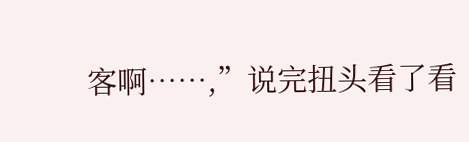客啊……,”说完扭头看了看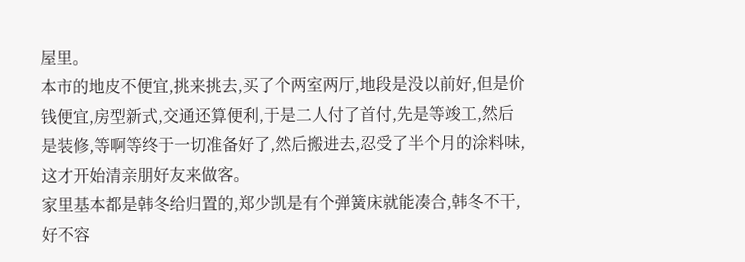屋里。
本市的地皮不便宜,挑来挑去,买了个两室两厅,地段是没以前好,但是价钱便宜,房型新式,交通还算便利,于是二人付了首付,先是等竣工,然后是装修,等啊等终于一切准备好了,然后搬进去,忍受了半个月的涂料味,这才开始清亲朋好友来做客。
家里基本都是韩冬给归置的,郑少凯是有个弹簧床就能凑合,韩冬不干,好不容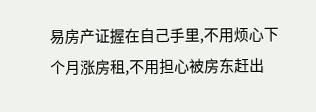易房产证握在自己手里,不用烦心下个月涨房租,不用担心被房东赶出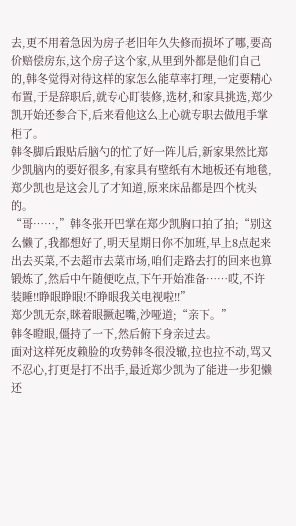去,更不用着急因为房子老旧年久失修而损坏了哪,要高价赔偿房东,这个房子这个家,从里到外都是他们自己的,韩冬觉得对待这样的家怎么能草率打理,一定要精心布置,于是辞职后,就专心盯装修,选材,和家具挑选,郑少凯开始还参合下,后来看他这么上心就专职去做甩手掌柜了。
韩冬脚后跟贴后脑勺的忙了好一阵儿后,新家果然比郑少凯脑内的要好很多,有家具有壁纸有木地板还有地毯,郑少凯也是这会儿了才知道,原来床品都是四个枕头的。
“哥……,”韩冬张开巴掌在郑少凯胸口拍了拍;“别这么懒了,我都想好了,明天星期日你不加班,早上8点起来出去买菜,不去超市去菜市场,咱们走路去打的回来也算锻炼了,然后中午随便吃点,下午开始准备……哎,不许装睡!!睁眼睁眼!不睁眼我关电视啦!!”
郑少凯无奈,眯着眼撅起嘴,沙哑道;“亲下。”
韩冬瞪眼,僵持了一下,然后俯下身亲过去。
面对这样死皮赖脸的攻势韩冬很没辙,拉也拉不动,骂又不忍心,打更是打不出手,最近郑少凯为了能进一步犯懒还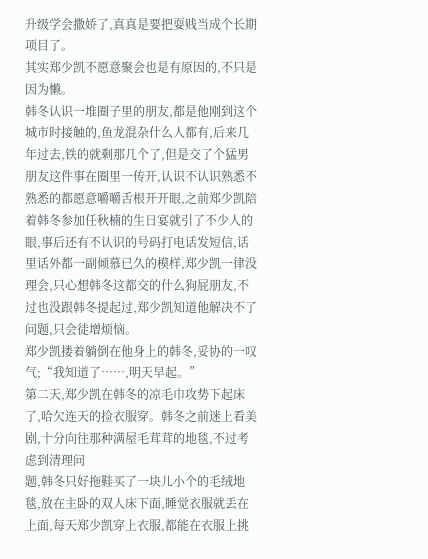升级学会撒娇了,真真是要把耍贱当成个长期项目了。
其实郑少凯不愿意聚会也是有原因的,不只是因为懒。
韩冬认识一堆圈子里的朋友,都是他刚到这个城市时接触的,鱼龙混杂什么人都有,后来几年过去,铁的就剩那几个了,但是交了个猛男朋友这件事在圈里一传开,认识不认识熟悉不熟悉的都愿意嚼嚼舌根开开眼,之前郑少凯陪着韩冬参加任秋楠的生日宴就引了不少人的眼,事后还有不认识的号码打电话发短信,话里话外都一副倾慕已久的模样,郑少凯一律没理会,只心想韩冬这都交的什么狗屁朋友,不过也没跟韩冬提起过,郑少凯知道他解决不了问题,只会徒增烦恼。
郑少凯搂着躺倒在他身上的韩冬,妥协的一叹气;“我知道了……,明天早起。”
第二天,郑少凯在韩冬的凉毛巾攻势下起床了,哈欠连天的捡衣服穿。韩冬之前迷上看美剧,十分向往那种满屋毛茸茸的地毯,不过考虑到清理问
题,韩冬只好拖鞋买了一块儿小个的毛绒地毯,放在主卧的双人床下面,睡觉衣服就丢在上面,每天郑少凯穿上衣服,都能在衣服上挑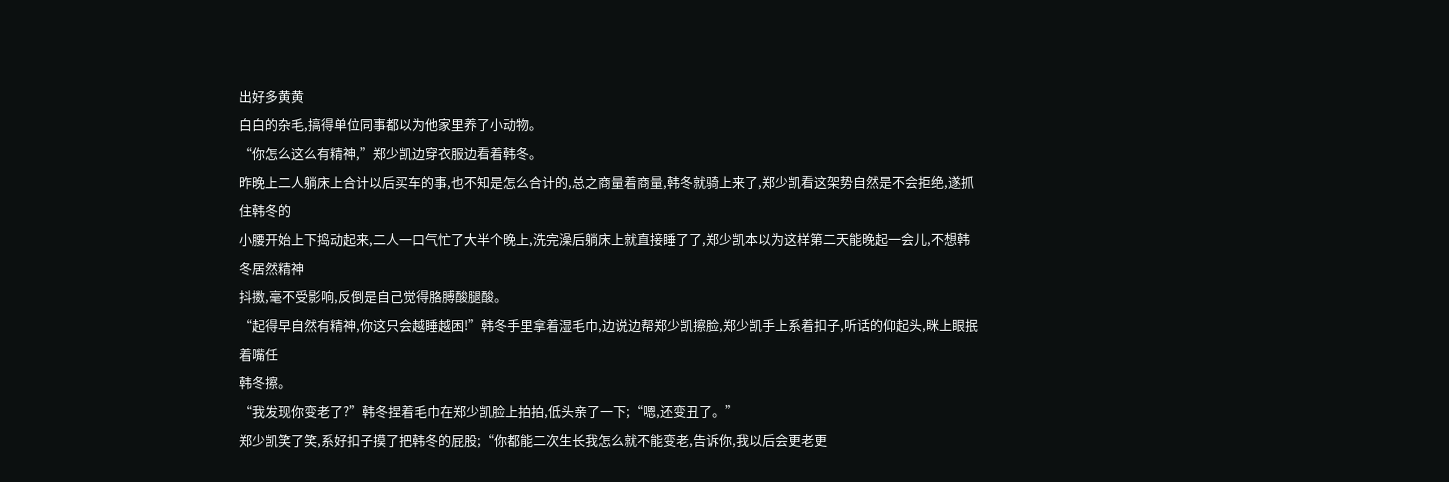出好多黄黄
白白的杂毛,搞得单位同事都以为他家里养了小动物。
“你怎么这么有精神,”郑少凯边穿衣服边看着韩冬。
昨晚上二人躺床上合计以后买车的事,也不知是怎么合计的,总之商量着商量,韩冬就骑上来了,郑少凯看这架势自然是不会拒绝,遂抓住韩冬的
小腰开始上下捣动起来,二人一口气忙了大半个晚上,洗完澡后躺床上就直接睡了了,郑少凯本以为这样第二天能晚起一会儿,不想韩冬居然精神
抖擞,毫不受影响,反倒是自己觉得胳膊酸腿酸。
“起得早自然有精神,你这只会越睡越困!”韩冬手里拿着湿毛巾,边说边帮郑少凯擦脸,郑少凯手上系着扣子,听话的仰起头,眯上眼抿着嘴任
韩冬擦。
“我发现你变老了?”韩冬捏着毛巾在郑少凯脸上拍拍,低头亲了一下;“嗯,还变丑了。”
郑少凯笑了笑,系好扣子摸了把韩冬的屁股;“你都能二次生长我怎么就不能变老,告诉你,我以后会更老更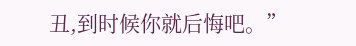丑,到时候你就后悔吧。”